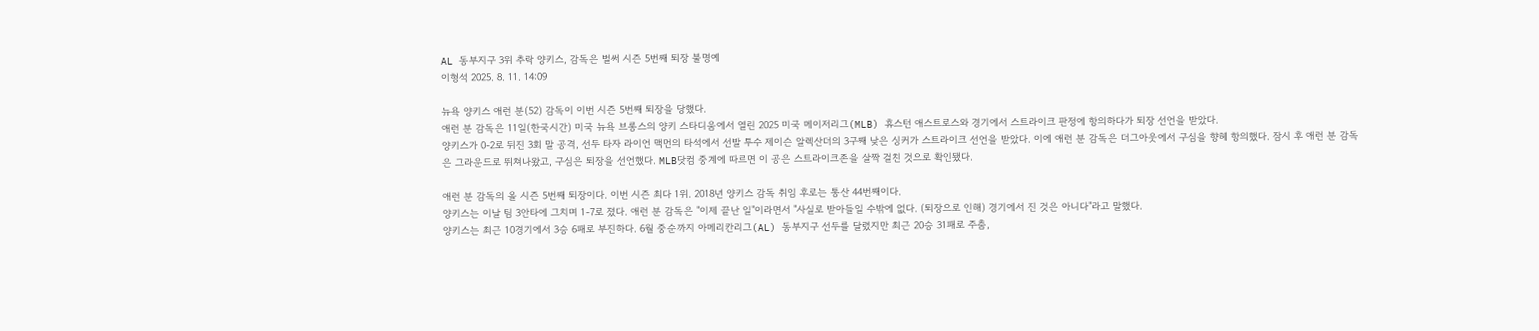AL 동부지구 3위 추락 양키스, 감독은 벌써 시즌 5번째 퇴장 불명예
이형석 2025. 8. 11. 14:09

뉴욕 양키스 애런 분(52) 감독이 이번 시즌 5번째 퇴장을 당했다.
애런 분 감독은 11일(한국시간) 미국 뉴욕 브롱스의 양키 스타디움에서 열린 2025 미국 메이저리그(MLB) 휴스턴 애스트로스와 경기에서 스트라이크 판정에 항의하다가 퇴장 선언을 받았다.
양키스가 0-2로 뒤진 3회 말 공격, 선두 타자 라이언 맥먼의 타석에서 선발 투수 제이슨 알렉산더의 3구째 낮은 싱커가 스트라이크 선언을 받았다. 이에 애런 분 감독은 더그아웃에서 구심을 향헤 항의했다. 잠시 후 애런 분 감독은 그라운드로 뛰쳐나왔고, 구심은 퇴장을 선언했다. MLB닷컴 중계에 따르면 이 공은 스트라이크존을 살짝 걸친 것으로 확인됐다.

애런 분 감독의 올 시즌 5번째 퇴장이다. 이번 시즌 최다 1위. 2018년 양키스 감독 취임 후로는 통산 44번째이다.
양키스는 이날 팀 3안타에 그치며 1-7로 졌다. 애런 분 감독은 "이제 끝난 일"이라면서 "사실로 받아들일 수밖에 없다. (퇴장으로 인해) 경기에서 진 것은 아니다"라고 말했다.
양키스는 최근 10경기에서 3승 6패로 부진하다. 6월 중순까지 아메리칸리그(AL) 동부지구 선두를 달렸지만 최근 20승 31패로 주춤,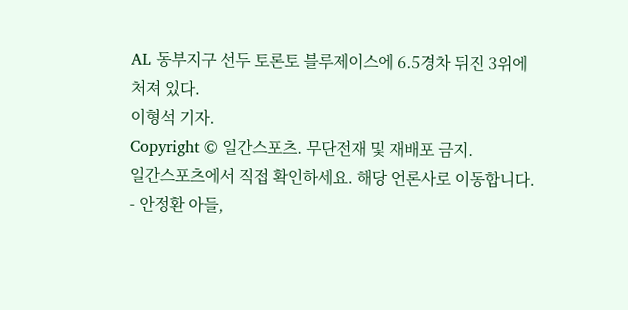AL 동부지구 선두 토론토 블루제이스에 6.5경차 뒤진 3위에 처져 있다.
이형석 기자.
Copyright © 일간스포츠. 무단전재 및 재배포 금지.
일간스포츠에서 직접 확인하세요. 해당 언론사로 이동합니다.
- 안정환 아들,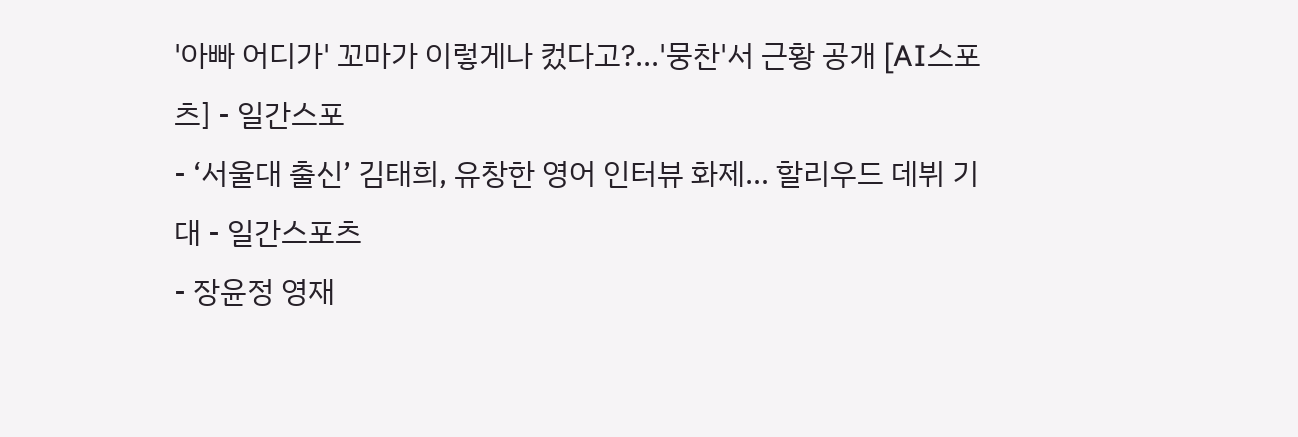'아빠 어디가' 꼬마가 이렇게나 컸다고?...'뭉찬'서 근황 공개 [AI스포츠] - 일간스포
- ‘서울대 출신’ 김태희, 유창한 영어 인터뷰 화제… 할리우드 데뷔 기대 - 일간스포츠
- 장윤정 영재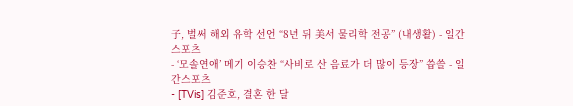子, 벌써 해외 유학 선언 “8년 뒤 美서 물리학 전공” (내생활) - 일간스포츠
- ‘모솔연애’ 메기 이승찬 “사비로 산 음료가 더 많이 등장” 씁쓸 - 일간스포츠
- [TVis] 김준호, 결혼 한 달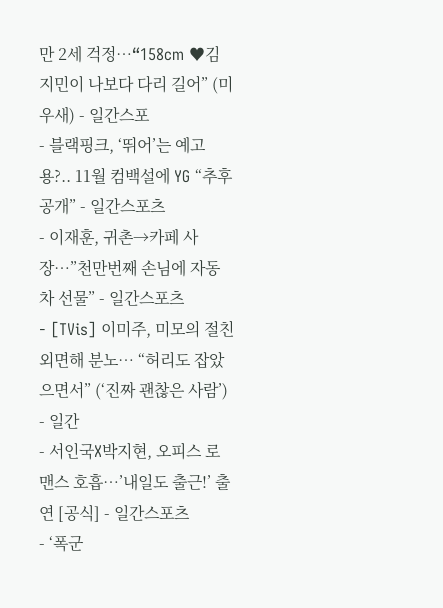만 2세 걱정…“158cm ♥김지민이 나보다 다리 길어” (미우새) - 일간스포
- 블랙핑크, ‘뛰어’는 예고용?.. 11월 컴백설에 YG “추후 공개” - 일간스포츠
- 이재훈, 귀촌→카페 사장…”천만번째 손님에 자동차 선물” - 일간스포츠
- [TVis] 이미주, 미모의 절친 외면해 분노… “허리도 잡았으면서” (‘진짜 괜찮은 사람’) - 일간
- 서인국X박지현, 오피스 로맨스 호흡…’내일도 출근!’ 출연 [공식] - 일간스포츠
- ‘폭군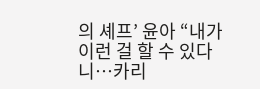의 셰프’ 윤아 “내가 이런 걸 할 수 있다니…카리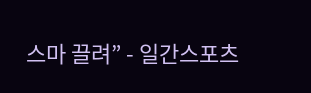스마 끌려” - 일간스포츠